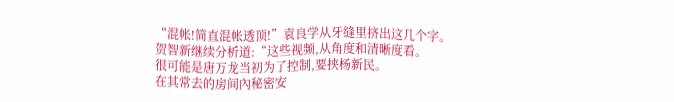“混帐!简直混帐透顶!”袁良学从牙缝里挤出这几个字。
贺智新继续分析道:“这些视频,从角度和清晰度看。
很可能是唐万龙当初为了控制,要挟杨新民。
在其常去的房间內秘密安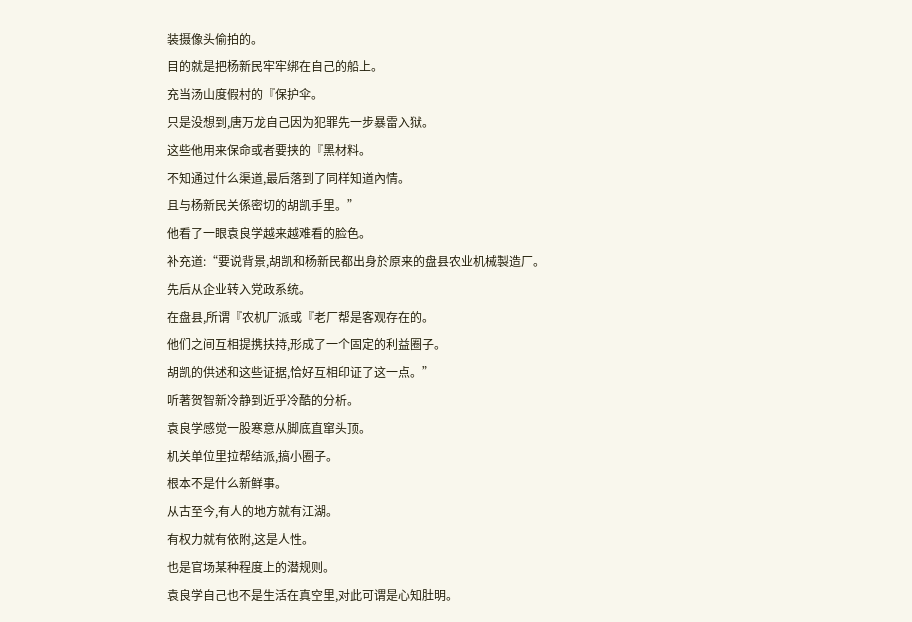装摄像头偷拍的。
目的就是把杨新民牢牢绑在自己的船上。
充当汤山度假村的『保护伞。
只是没想到,唐万龙自己因为犯罪先一步暴雷入狱。
这些他用来保命或者要挟的『黑材料。
不知通过什么渠道,最后落到了同样知道內情。
且与杨新民关係密切的胡凯手里。”
他看了一眼袁良学越来越难看的脸色。
补充道:“要说背景,胡凯和杨新民都出身於原来的盘县农业机械製造厂。
先后从企业转入党政系统。
在盘县,所谓『农机厂派或『老厂帮是客观存在的。
他们之间互相提携扶持,形成了一个固定的利益圈子。
胡凯的供述和这些证据,恰好互相印证了这一点。”
听著贺智新冷静到近乎冷酷的分析。
袁良学感觉一股寒意从脚底直窜头顶。
机关单位里拉帮结派,搞小圈子。
根本不是什么新鲜事。
从古至今,有人的地方就有江湖。
有权力就有依附,这是人性。
也是官场某种程度上的潜规则。
袁良学自己也不是生活在真空里,对此可谓是心知肚明。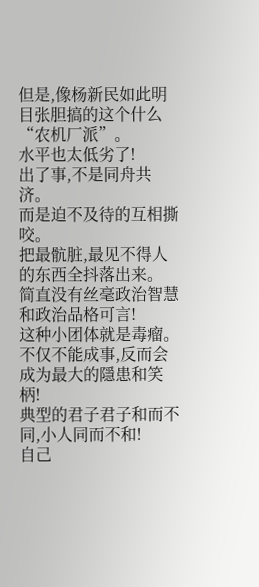但是,像杨新民如此明目张胆搞的这个什么“农机厂派”。
水平也太低劣了!
出了事,不是同舟共济。
而是迫不及待的互相撕咬。
把最骯脏,最见不得人的东西全抖落出来。
简直没有丝毫政治智慧和政治品格可言!
这种小团体就是毒瘤。
不仅不能成事,反而会成为最大的隱患和笑柄!
典型的君子君子和而不同,小人同而不和!
自己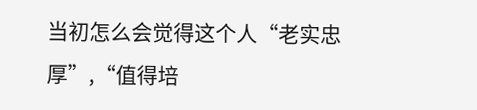当初怎么会觉得这个人“老实忠厚”,“值得培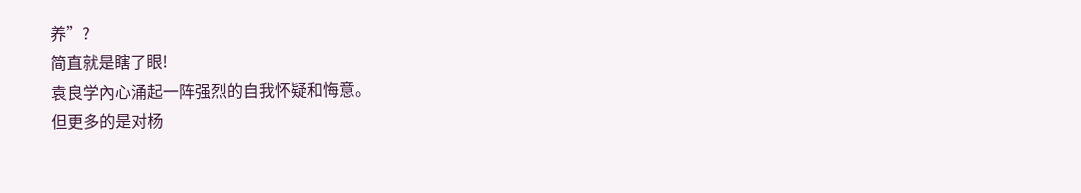养”?
简直就是瞎了眼!
袁良学內心涌起一阵强烈的自我怀疑和悔意。
但更多的是对杨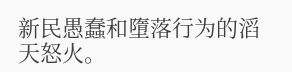新民愚蠢和墮落行为的滔天怒火。